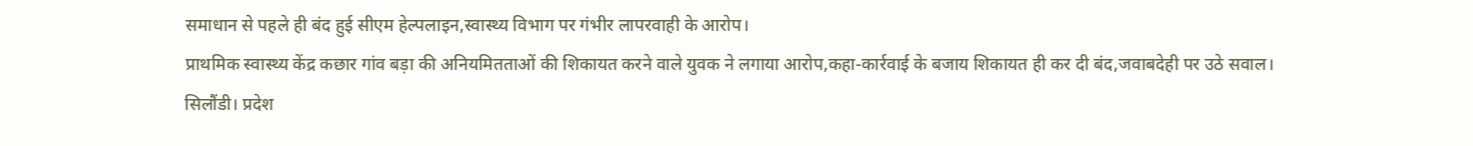समाधान से पहले ही बंद हुई सीएम हेल्पलाइन,स्वास्थ्य विभाग पर गंभीर लापरवाही के आरोप।
प्राथमिक स्वास्थ्य केंद्र कछार गांव बड़ा की अनियमितताओं की शिकायत करने वाले युवक ने लगाया आरोप,कहा-कार्रवाई के बजाय शिकायत ही कर दी बंद,जवाबदेही पर उठे सवाल।
सिलौंडी। प्रदेश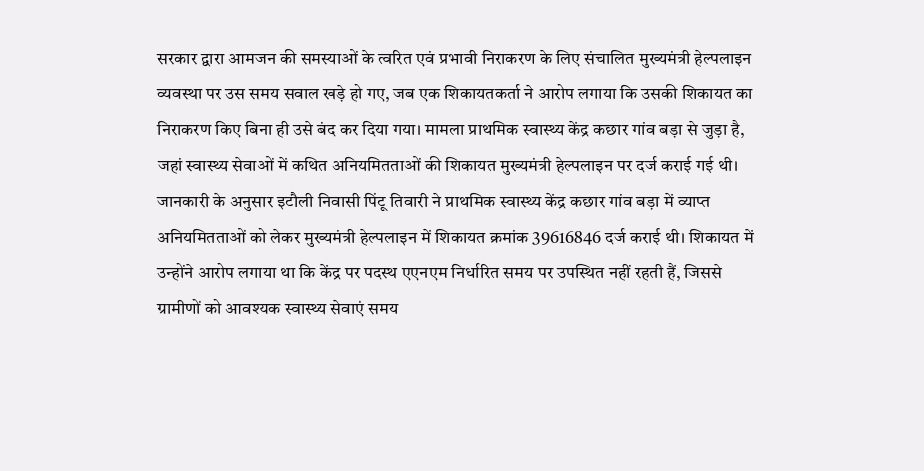सरकार द्वारा आमजन की समस्याओं के त्वरित एवं प्रभावी निराकरण के लिए संचालित मुख्यमंत्री हेल्पलाइन व्यवस्था पर उस समय सवाल खड़े हो गए, जब एक शिकायतकर्ता ने आरोप लगाया कि उसकी शिकायत का निराकरण किए बिना ही उसे बंद कर दिया गया। मामला प्राथमिक स्वास्थ्य केंद्र कछार गांव बड़ा से जुड़ा है, जहां स्वास्थ्य सेवाओं में कथित अनियमितताओं की शिकायत मुख्यमंत्री हेल्पलाइन पर दर्ज कराई गई थी।
जानकारी के अनुसार इटौली निवासी पिंटू तिवारी ने प्राथमिक स्वास्थ्य केंद्र कछार गांव बड़ा में व्याप्त अनियमितताओं को लेकर मुख्यमंत्री हेल्पलाइन में शिकायत क्रमांक 39616846 दर्ज कराई थी। शिकायत में उन्होंने आरोप लगाया था कि केंद्र पर पदस्थ एएनएम निर्धारित समय पर उपस्थित नहीं रहती हैं, जिससे ग्रामीणों को आवश्यक स्वास्थ्य सेवाएं समय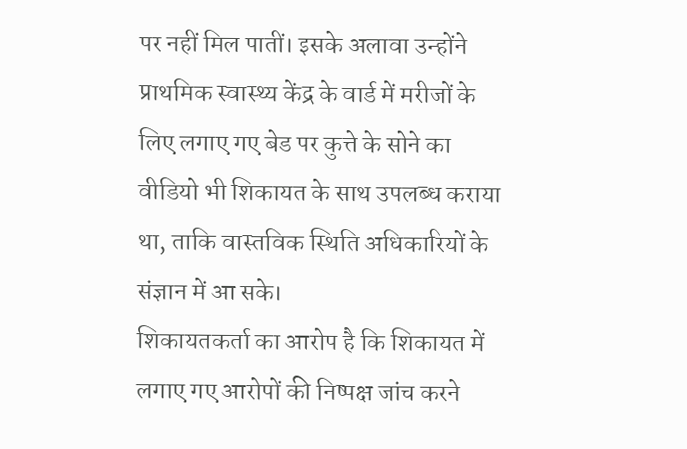पर नहीं मिल पातीं। इसके अलावा उन्होंने प्राथमिक स्वास्थ्य केंद्र के वार्ड में मरीजों के लिए लगाए गए बेड पर कुत्ते के सोने का वीडियो भी शिकायत के साथ उपलब्ध कराया था, ताकि वास्तविक स्थिति अधिकारियों के संज्ञान में आ सके।
शिकायतकर्ता का आरोप है कि शिकायत में लगाए गए आरोपों की निष्पक्ष जांच करने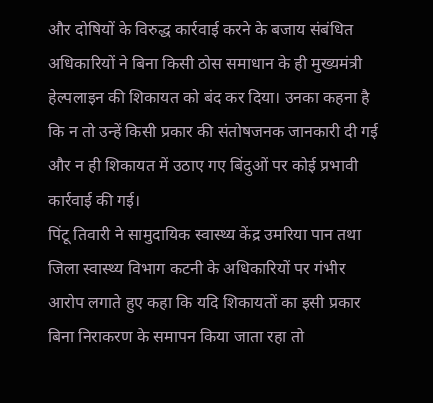और दोषियों के विरुद्ध कार्रवाई करने के बजाय संबंधित अधिकारियों ने बिना किसी ठोस समाधान के ही मुख्यमंत्री हेल्पलाइन की शिकायत को बंद कर दिया। उनका कहना है कि न तो उन्हें किसी प्रकार की संतोषजनक जानकारी दी गई और न ही शिकायत में उठाए गए बिंदुओं पर कोई प्रभावी कार्रवाई की गई।
पिंटू तिवारी ने सामुदायिक स्वास्थ्य केंद्र उमरिया पान तथा जिला स्वास्थ्य विभाग कटनी के अधिकारियों पर गंभीर आरोप लगाते हुए कहा कि यदि शिकायतों का इसी प्रकार बिना निराकरण के समापन किया जाता रहा तो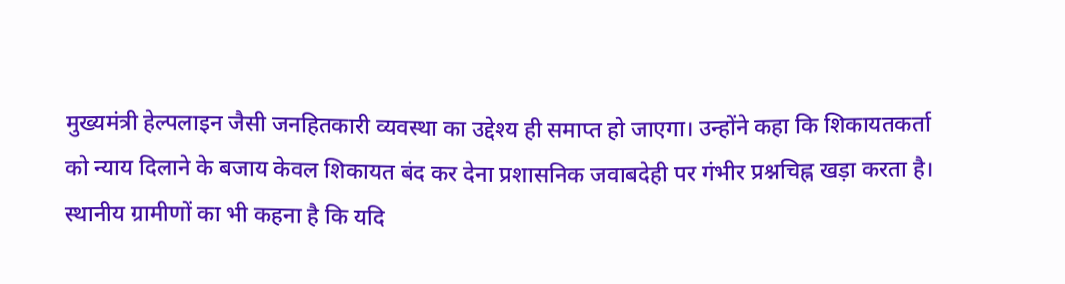मुख्यमंत्री हेल्पलाइन जैसी जनहितकारी व्यवस्था का उद्देश्य ही समाप्त हो जाएगा। उन्होंने कहा कि शिकायतकर्ता को न्याय दिलाने के बजाय केवल शिकायत बंद कर देना प्रशासनिक जवाबदेही पर गंभीर प्रश्नचिह्न खड़ा करता है।
स्थानीय ग्रामीणों का भी कहना है कि यदि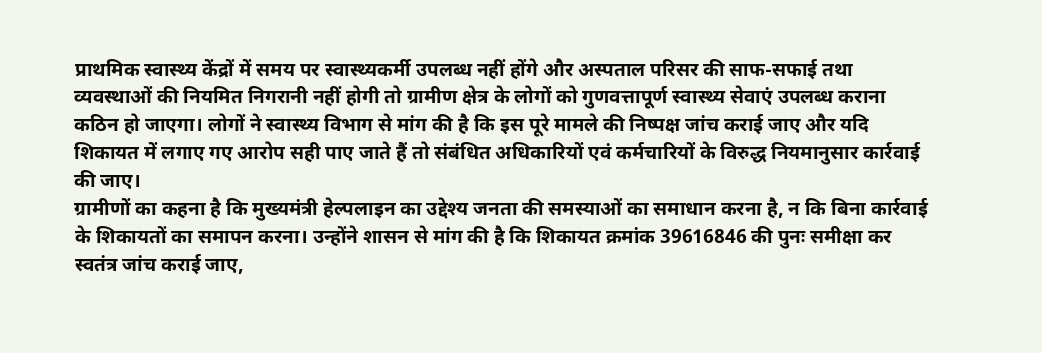प्राथमिक स्वास्थ्य केंद्रों में समय पर स्वास्थ्यकर्मी उपलब्ध नहीं होंगे और अस्पताल परिसर की साफ-सफाई तथा व्यवस्थाओं की नियमित निगरानी नहीं होगी तो ग्रामीण क्षेत्र के लोगों को गुणवत्तापूर्ण स्वास्थ्य सेवाएं उपलब्ध कराना कठिन हो जाएगा। लोगों ने स्वास्थ्य विभाग से मांग की है कि इस पूरे मामले की निष्पक्ष जांच कराई जाए और यदि शिकायत में लगाए गए आरोप सही पाए जाते हैं तो संबंधित अधिकारियों एवं कर्मचारियों के विरुद्ध नियमानुसार कार्रवाई की जाए।
ग्रामीणों का कहना है कि मुख्यमंत्री हेल्पलाइन का उद्देश्य जनता की समस्याओं का समाधान करना है, न कि बिना कार्रवाई के शिकायतों का समापन करना। उन्होंने शासन से मांग की है कि शिकायत क्रमांक 39616846 की पुनः समीक्षा कर स्वतंत्र जांच कराई जाए,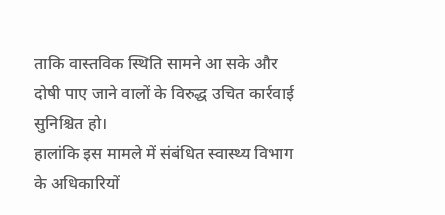ताकि वास्तविक स्थिति सामने आ सके और दोषी पाए जाने वालों के विरुद्ध उचित कार्रवाई सुनिश्चित हो।
हालांकि इस मामले में संबंधित स्वास्थ्य विभाग के अधिकारियों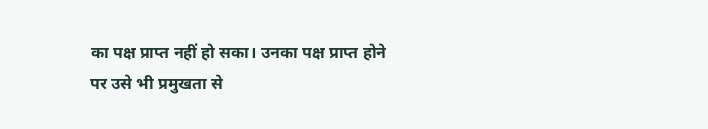का पक्ष प्राप्त नहीं हो सका। उनका पक्ष प्राप्त होने पर उसे भी प्रमुखता से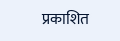प्रकाशित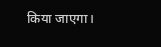किया जाएगा।